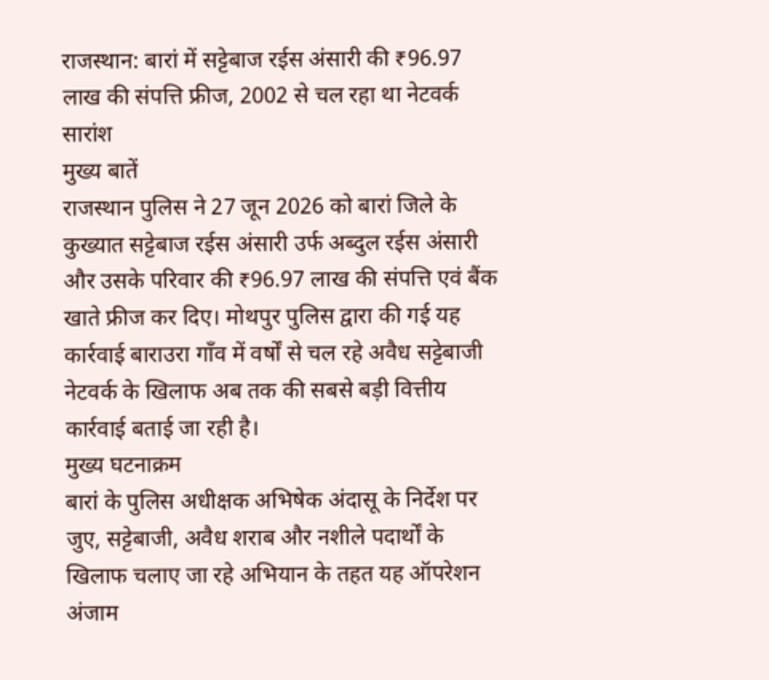राजस्थान: बारां में सट्टेबाज रईस अंसारी की ₹96.97 लाख की संपत्ति फ्रीज, 2002 से चल रहा था नेटवर्क
सारांश
मुख्य बातें
राजस्थान पुलिस ने 27 जून 2026 को बारां जिले के कुख्यात सट्टेबाज रईस अंसारी उर्फ अब्दुल रईस अंसारी और उसके परिवार की ₹96.97 लाख की संपत्ति एवं बैंक खाते फ्रीज कर दिए। मोथपुर पुलिस द्वारा की गई यह कार्रवाई बाराउरा गाँव में वर्षों से चल रहे अवैध सट्टेबाजी नेटवर्क के खिलाफ अब तक की सबसे बड़ी वित्तीय कार्रवाई बताई जा रही है।
मुख्य घटनाक्रम
बारां के पुलिस अधीक्षक अभिषेक अंदासू के निर्देश पर जुए, सट्टेबाजी, अवैध शराब और नशीले पदार्थों के खिलाफ चलाए जा रहे अभियान के तहत यह ऑपरेशन अंजाम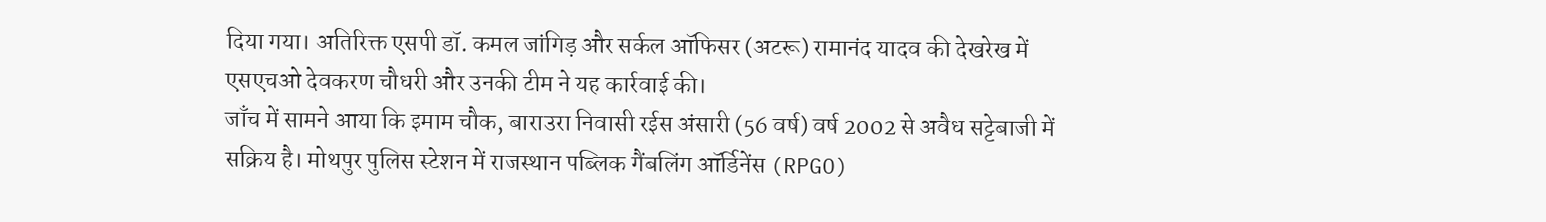दिया गया। अतिरिक्त एसपी डॉ. कमल जांगिड़ और सर्कल ऑफिसर (अटरू) रामानंद यादव की देखरेख में एसएचओ देवकरण चौधरी और उनकी टीम ने यह कार्रवाई की।
जाँच में सामने आया कि इमाम चौक, बाराउरा निवासी रईस अंसारी (56 वर्ष) वर्ष 2002 से अवैध सट्टेबाजी में सक्रिय है। मोथपुर पुलिस स्टेशन में राजस्थान पब्लिक गैंबलिंग ऑर्डिनेंस (RPGO)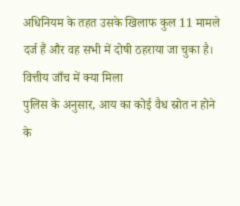अधिनियम के तहत उसके खिलाफ कुल 11 मामले दर्ज हैं और वह सभी में दोषी ठहराया जा चुका है।
वित्तीय जाँच में क्या मिला
पुलिस के अनुसार, आय का कोई वैध स्रोत न होने के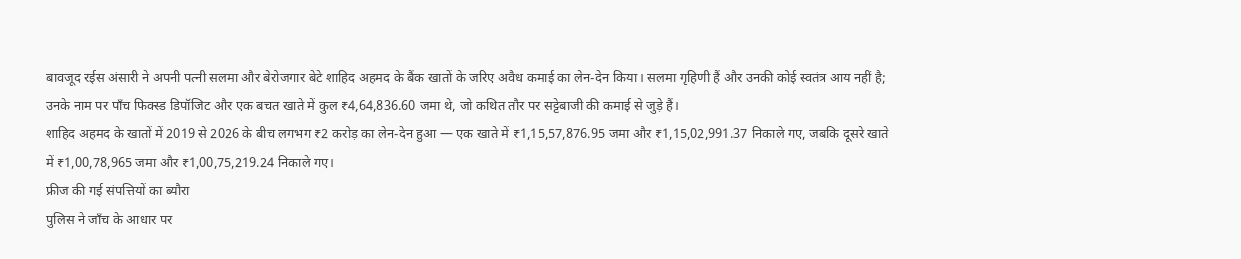बावजूद रईस अंसारी ने अपनी पत्नी सलमा और बेरोजगार बेटे शाहिद अहमद के बैंक खातों के जरिए अवैध कमाई का लेन-देन किया। सलमा गृहिणी हैं और उनकी कोई स्वतंत्र आय नहीं है; उनके नाम पर पाँच फिक्स्ड डिपॉजिट और एक बचत खाते में कुल ₹4,64,836.60 जमा थे, जो कथित तौर पर सट्टेबाजी की कमाई से जुड़े हैं।
शाहिद अहमद के खातों में 2019 से 2026 के बीच लगभग ₹2 करोड़ का लेन-देन हुआ — एक खाते में ₹1,15,57,876.95 जमा और ₹1,15,02,991.37 निकाले गए, जबकि दूसरे खाते में ₹1,00,78,965 जमा और ₹1,00,75,219.24 निकाले गए।
फ्रीज की गई संपत्तियों का ब्यौरा
पुलिस ने जाँच के आधार पर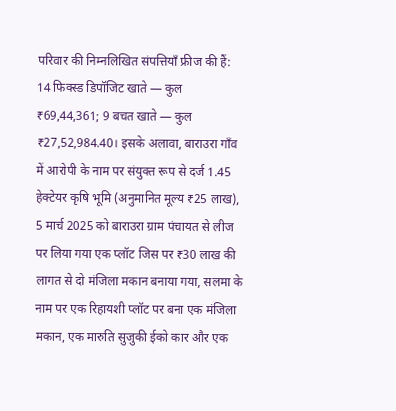परिवार की निम्नलिखित संपत्तियाँ फ्रीज की हैं:
14 फिक्स्ड डिपॉजिट खाते — कुल ₹69,44,361; 9 बचत खाते — कुल ₹27,52,984.40। इसके अलावा, बाराउरा गाँव में आरोपी के नाम पर संयुक्त रूप से दर्ज 1.45 हेक्टेयर कृषि भूमि (अनुमानित मूल्य ₹25 लाख), 5 मार्च 2025 को बाराउरा ग्राम पंचायत से लीज पर लिया गया एक प्लॉट जिस पर ₹30 लाख की लागत से दो मंजिला मकान बनाया गया, सलमा के नाम पर एक रिहायशी प्लॉट पर बना एक मंजिला मकान, एक मारुति सुजुकी ईको कार और एक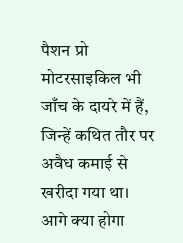पैशन प्रो मोटरसाइकिल भी जाँच के दायरे में हैं, जिन्हें कथित तौर पर अवैध कमाई से खरीदा गया था।
आगे क्या होगा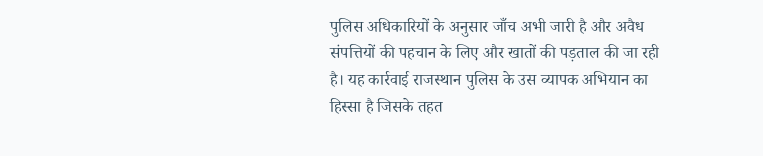पुलिस अधिकारियों के अनुसार जाँच अभी जारी है और अवैध संपत्तियों की पहचान के लिए और खातों की पड़ताल की जा रही है। यह कार्रवाई राजस्थान पुलिस के उस व्यापक अभियान का हिस्सा है जिसके तहत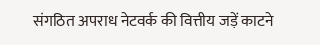संगठित अपराध नेटवर्क की वित्तीय जड़ें काटने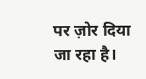पर ज़ोर दिया जा रहा है।